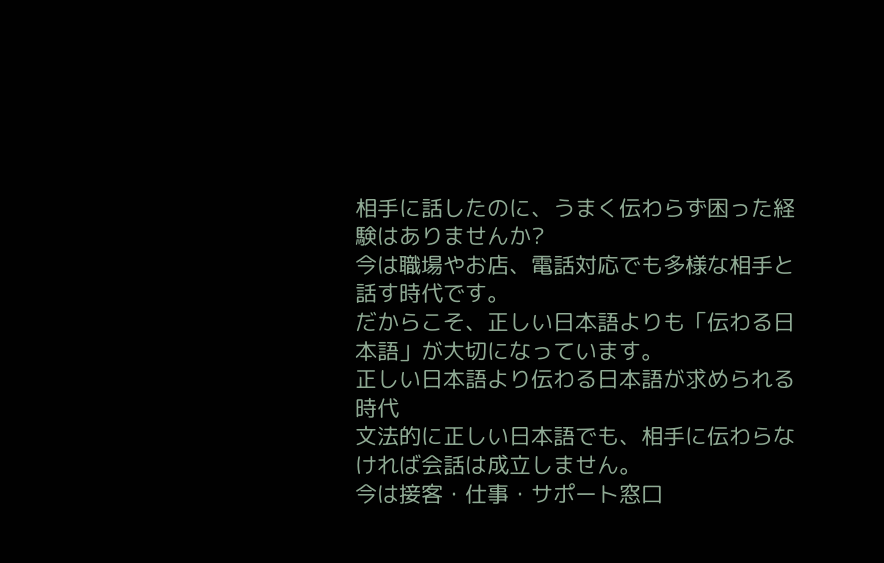相手に話したのに、うまく伝わらず困った経験はありませんか?
今は職場やお店、電話対応でも多様な相手と話す時代です。
だからこそ、正しい日本語よりも「伝わる日本語」が大切になっています。
正しい日本語より伝わる日本語が求められる時代
文法的に正しい日本語でも、相手に伝わらなければ会話は成立しません。
今は接客・仕事・サポート窓口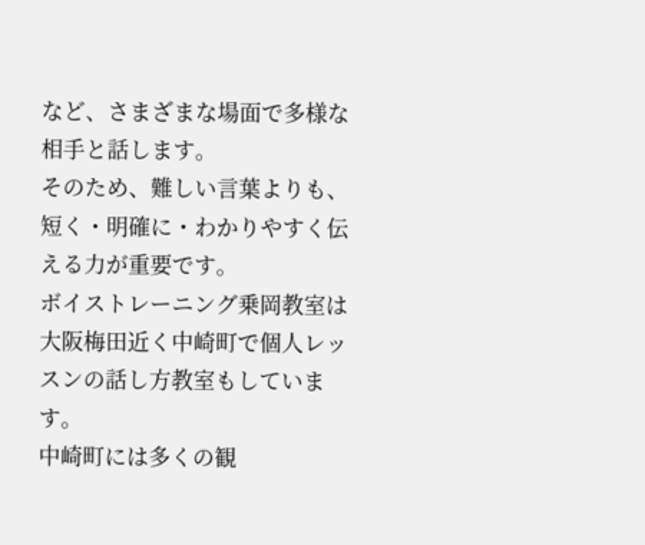など、さまざまな場面で多様な相手と話します。
そのため、難しい言葉よりも、短く・明確に・わかりやすく伝える力が重要です。
ボイストレーニング乗岡教室は大阪梅田近く中崎町で個人レッスンの話し方教室もしています。
中崎町には多くの観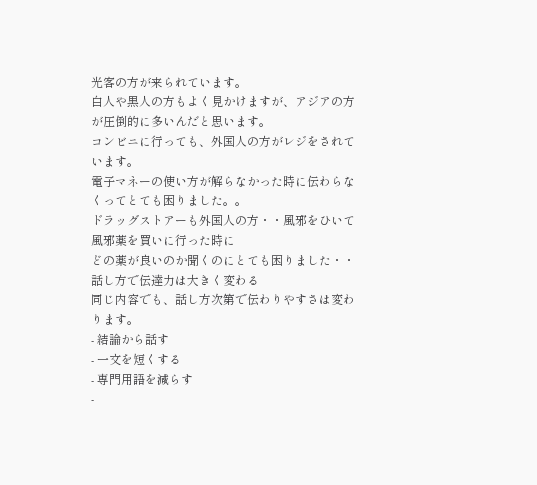光客の方が来られています。
白人や黒人の方もよく見かけますが、アジアの方が圧倒的に多いんだと思います。
コンビニに行っても、外国人の方がレジをされています。
電子マネーの使い方が解らなかった時に伝わらなくってとても困りました。。
ドラッグストアーも外国人の方・・風邪をひいて風邪薬を買いに行った時に
どの薬が良いのか聞くのにとても困りました・・
話し方で伝達力は大きく変わる
同じ内容でも、話し方次第で伝わりやすさは変わります。
- 結論から話す
- 一文を短くする
- 専門用語を減らす
-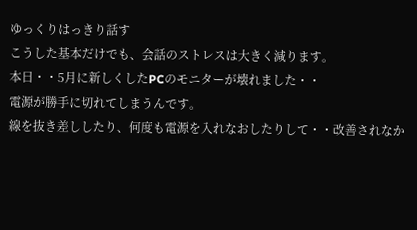ゆっくりはっきり話す
こうした基本だけでも、会話のストレスは大きく減ります。
本日・・5月に新しくしたPCのモニターが壊れました・・
電源が勝手に切れてしまうんです。
線を抜き差ししたり、何度も電源を入れなおしたりして・・改善されなか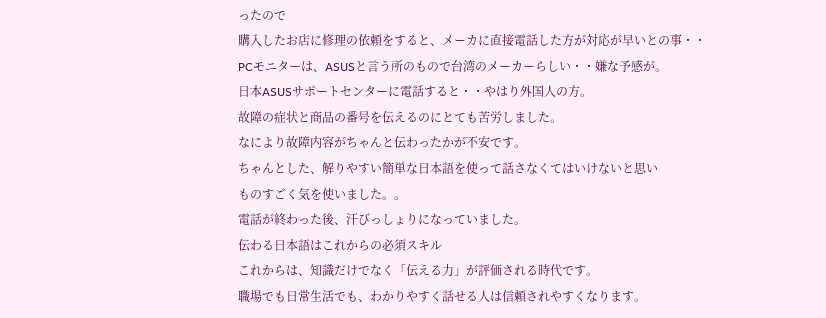ったので
購入したお店に修理の依頼をすると、メーカに直接電話した方が対応が早いとの事・・
PCモニターは、ASUSと言う所のもので台湾のメーカーらしい・・嫌な予感が。
日本ASUSサポートセンターに電話すると・・やはり外国人の方。
故障の症状と商品の番号を伝えるのにとても苦労しました。
なにより故障内容がちゃんと伝わったかが不安です。
ちゃんとした、解りやすい簡単な日本語を使って話さなくてはいけないと思い
ものすごく気を使いました。。
電話が終わった後、汗びっしょりになっていました。
伝わる日本語はこれからの必須スキル
これからは、知識だけでなく「伝える力」が評価される時代です。
職場でも日常生活でも、わかりやすく話せる人は信頼されやすくなります。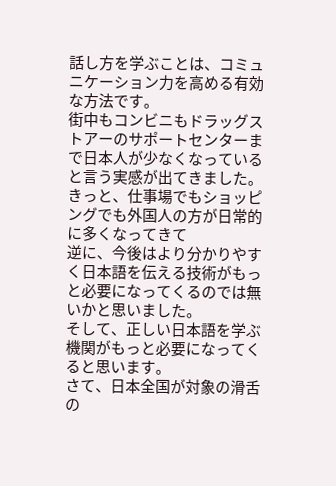話し方を学ぶことは、コミュニケーション力を高める有効な方法です。
街中もコンビニもドラッグストアーのサポートセンターまで日本人が少なくなっている
と言う実感が出てきました。
きっと、仕事場でもショッピングでも外国人の方が日常的に多くなってきて
逆に、今後はより分かりやすく日本語を伝える技術がもっと必要になってくるのでは無いかと思いました。
そして、正しい日本語を学ぶ機関がもっと必要になってくると思います。
さて、日本全国が対象の滑舌の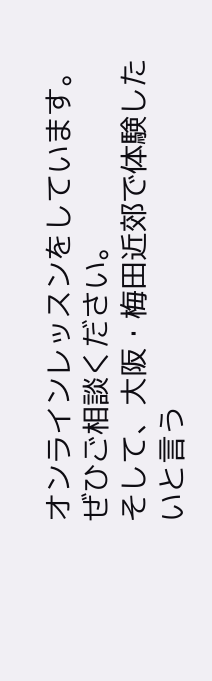オンラインレッスンをしています。ぜひご相談ください。
そして、大阪・梅田近郊で体験したいと言う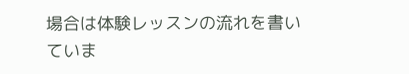場合は体験レッスンの流れを書いていま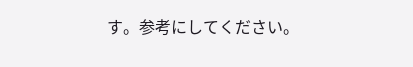す。参考にしてください。